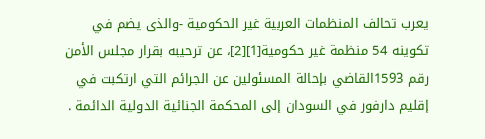يعرب تحالف المنظمات العربية غير الحكومية -والذى يضم في تكوينه 54 منظمة غير حكومية[1][2]، عن ترحيبه بقرار مجلس الأمن رقم 1593القاضي بإحالة المسئولين عن الجرائم التي ارتكبت في إقليم دارفور في السودان إلى المحكمة الجنائية الدولية الدائمة .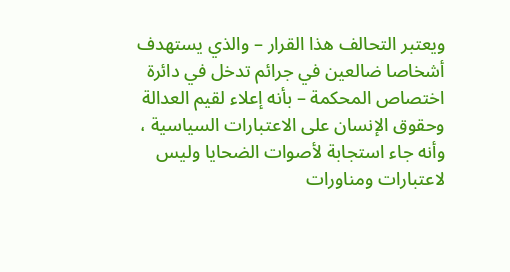ويعتبر التحالف هذا القرار – والذي يستهدف أشخاصا ضالعين في جرائم تدخل في دائرة اختصاص المحكمة – بأنه إعلاء لقيم العدالة وحقوق الإنسان على الاعتبارات السياسية ، وأنه جاء استجابة لأصوات الضحايا وليس لاعتبارات ومناورات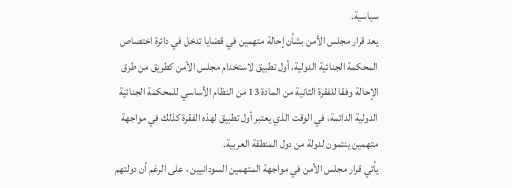سياسية.
يعد قرار مجلس الأمن بشأن إحالة متهمين في قضايا تدخل في دائرة اختصاص المحكمة الجنائية الدولية، أول تطبيق لاستخدام مجلس الأمن كطريق من طرق الإحالة وفقا للفقرة الثانية من المادة 13 من النظام الأساسي للمحكمة الجنائية الدولية الدائمة، في الوقت الذي يعتبر أول تطبيق لهذه الفقرة كذلك في مواجهة متهمين ينتمون لدولة من دول المنطقة العربية.
يأتي قرار مجلس الأمن في مواجهة المتهمين السودانيين ، على الرغم أن دولتهم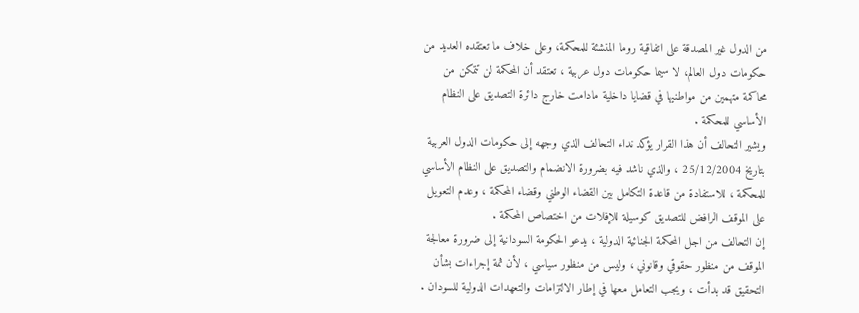من الدول غير المصدقة على اتفاقية روما المنشئة للمحكمة، وعلى خلاف ما تعتقده العديد من حكومات دول العالم، لا سيما حكومات دول عربية ، تعتقد أن المحكمة لن تتمكن من محاكمة متهمين من مواطنيها في قضايا داخلية مادامت خارج دائرة التصديق على النظام الأساسي للمحكمة .
ويشير التحالف أن هذا القرار يؤكد نداء التحالف الذي وجهه إلى حكومات الدول العربية بتاريخ 25/12/2004 ، والذي ناشد فيه بضرورة الانضمام والتصديق على النظام الأساسي للمحكمة ، للاستفادة من قاعدة التكامل بين القضاء الوطني وقضاء المحكمة ، وعدم التعويل على الموقف الرافض للتصديق كوسيلة للإفلات من اختصاص المحكمة .
إن التحالف من اجل المحكمة الجنائية الدولية ، يدعو الحكومة السودانية إلى ضرورة معالجة الموقف من منظور حقوقي وقانوني ، وليس من منظور سياسي ، لأن ثمة إجراءات بشأن التحقيق قد بدأت ، ويجب التعامل معها في إطار الالتزامات والتعهدات الدولية للسودان .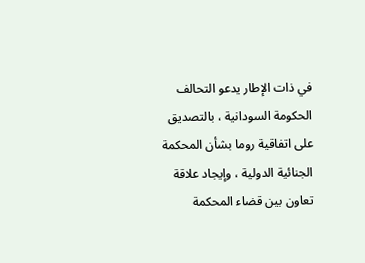في ذات الإطار يدعو التحالف الحكومة السودانية ، بالتصديق على اتفاقية روما بشأن المحكمة الجنائية الدولية ، وإيجاد علاقة تعاون بين قضاء المحكمة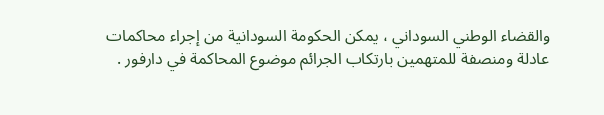والقضاء الوطني السوداني ، يمكن الحكومة السودانية من إجراء محاكمات عادلة ومنصفة للمتهمين بارتكاب الجرائم موضوع المحاكمة في دارفور .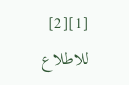[1][2] للاطلاع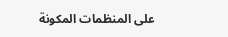على المنظمات المكونة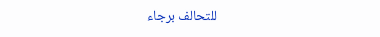للتحالف برجاء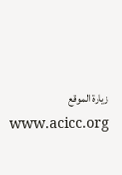زيارة الموقع www.acicc.org